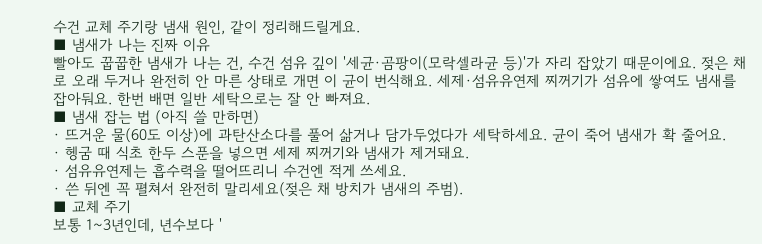수건 교체 주기랑 냄새 원인, 같이 정리해드릴게요.
■ 냄새가 나는 진짜 이유
빨아도 꿉꿉한 냄새가 나는 건, 수건 섬유 깊이 '세균·곰팡이(모락셀라균 등)'가 자리 잡았기 때문이에요. 젖은 채로 오래 두거나 완전히 안 마른 상태로 개면 이 균이 번식해요. 세제·섬유유연제 찌꺼기가 섬유에 쌓여도 냄새를 잡아둬요. 한번 배면 일반 세탁으로는 잘 안 빠져요.
■ 냄새 잡는 법 (아직 쓸 만하면)
· 뜨거운 물(60도 이상)에 과탄산소다를 풀어 삶거나 담가두었다가 세탁하세요. 균이 죽어 냄새가 확 줄어요.
· 헹굼 때 식초 한두 스푼을 넣으면 세제 찌꺼기와 냄새가 제거돼요.
· 섬유유연제는 흡수력을 떨어뜨리니 수건엔 적게 쓰세요.
· 쓴 뒤엔 꼭 펼쳐서 완전히 말리세요(젖은 채 방치가 냄새의 주범).
■ 교체 주기
보통 1~3년인데, 년수보다 '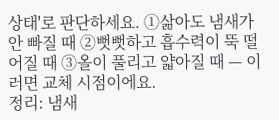상태'로 판단하세요. ①삶아도 냄새가 안 빠질 때 ②뻣뻣하고 흡수력이 뚝 떨어질 때 ③올이 풀리고 얇아질 때 — 이러면 교체 시점이에요.
정리: 냄새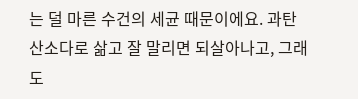는 덜 마른 수건의 세균 때문이에요. 과탄산소다로 삶고 잘 말리면 되살아나고, 그래도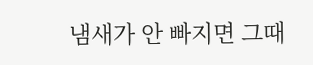냄새가 안 빠지면 그때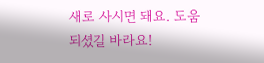새로 사시면 돼요. 도움 되셨길 바라요!